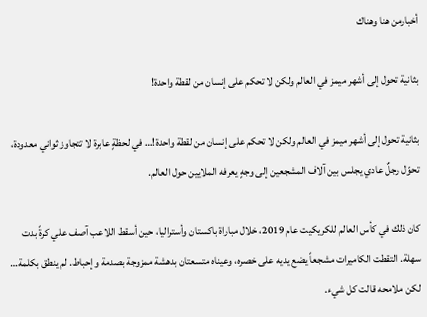أخبارمن هنا وهناك

بثانية تحول إلى أشهر ميمز في العالم ولكن لا تحكم على إنسان من لقطة واحدة!

بثانية تحول إلى أشهر ميمز في العالم ولكن لا تحكم على إنسان من لقطة واحدة!… في لحظةٍ عابرة لا تتجاوز ثواني معدودة، تحوّل رجلٌ عادي يجلس بين آلاف المشجعين إلى وجهٍ يعرفه الملايين حول العالم.

كان ذلك في كأس العالم للكريكيت عام 2019، خلال مباراة باكستان وأستراليا، حين أسقط اللاعب آصف علي كرةً بدت سهلة. التقطت الكاميرات مشجعاً يضع يديه على خصره، وعيناه متسعتان بدهشة ممزوجة بصدمة وإحباط. لم ينطق بكلمة… لكن ملامحه قالت كل شيء.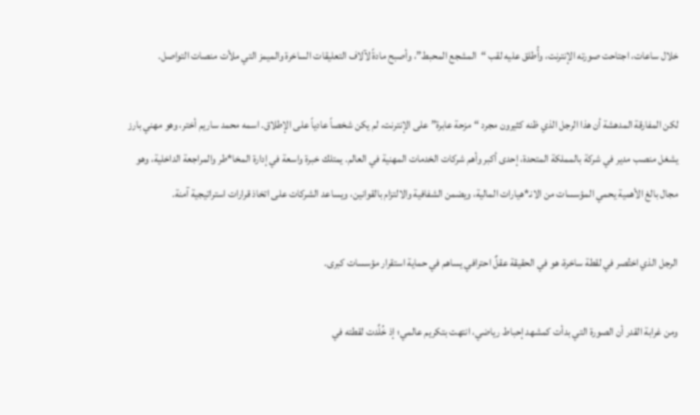خلال ساعات، اجتاحت صورته الإنترنت، وأُطلق عليه لقب “المشجع المحبط”، وأصبح مادةً لآلاف التعليقات الساخرة والميمز التي ملأت منصات التواصل.

لكن المفارقة المدهشة أن هذا الرجل الذي ظنه كثيرون مجرد “مزحة عابرة” على الإنترنت، لم يكن شخصاً عادياً على الإطلاق. اسمه محمد ساريم أختر، وهو مهني بارز يشغل منصب مدير في شركة بالمملكة المتحدة، إحدى أكبر وأهم شركات الخدمات المهنية في العالم. يمتلك خبرة واسعة في إدارة المخا*طر والمراجعة الداخلية، وهو مجال بالغ الأهمية يحمي المؤسسات من الانـ*هيارات المالية، ويضمن الشفافية والالتزام بالقوانين، ويساعد الشركات على اتخاذ قرارات استراتيجية آمنة.

الرجل الذي اختُصر في لقطة ساخرة، هو في الحقيقة عقلٌ احترافي يساهم في حماية استقرار مؤسسات كبرى.

ومن غرابة القدر أن الصورة التي بدأت كمشهد إحباط رياضي، انتهت بتكريم عالمي؛ إذ خُلِّدت لقطته في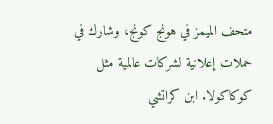متحف الميمز في هونج كونج، وشارك في حملات إعلانية لشركات عالمية مثل كوكاكولا. ابن كراتشي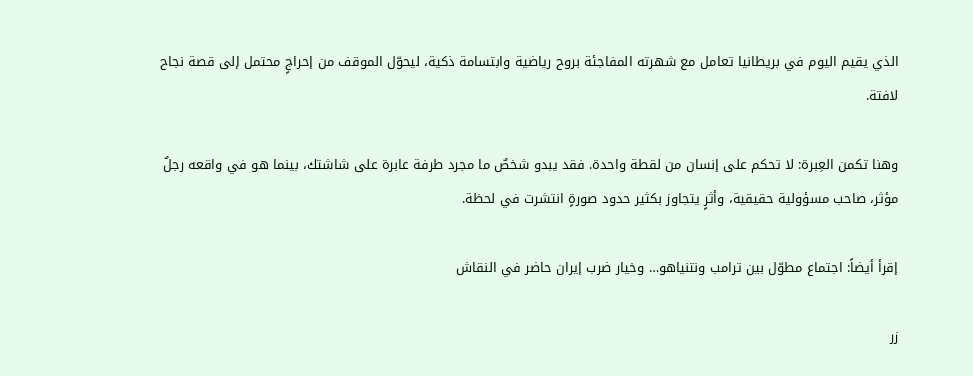الذي يقيم اليوم في بريطانيا تعامل مع شهرته المفاجئة بروح رياضية وابتسامة ذكية، ليحوّل الموقف من إحراجٍ محتمل إلى قصة نجاح لافتة.

وهنا تكمن العِبرة: لا تحكم على إنسان من لقطة واحدة. فقد يبدو شخصٌ ما مجرد طرفة عابرة على شاشتك، بينما هو في واقعه رجلٌ مؤثر، صاحب مسؤولية حقيقية، وأثرٍ يتجاوز بكثير حدود صورةٍ انتشرت في لحظة.

إقرأ أيضاً: اجتماع مطوّل بين ترامب ونتنياهو… وخيار ضرب إيران حاضر في النقاش

زر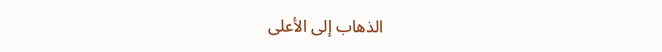الذهاب إلى الأعلى